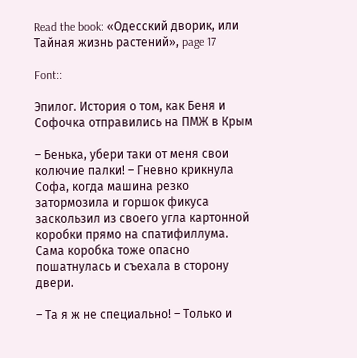Read the book: «Одесский дворик, или Тайная жизнь растений», page 17

Font::

Эпилог. История о том, как Беня и Софочка отправились на ПМЖ в Крым

– Бенька, убери таки от меня свои колючие палки! – Гневно крикнула Софа, когда машина резко затормозила и горшок фикуса заскользил из своего угла картонной коробки прямо на спатифиллума. Сама коробка тоже опасно пошатнулась и съехала в сторону двери.

– Та я ж не специально! – Только и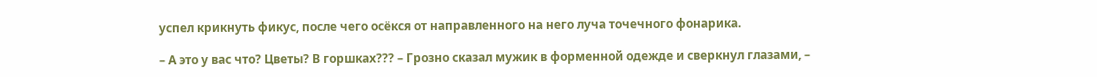успел крикнуть фикус, после чего осёкся от направленного на него луча точечного фонарика.

– А это у вас что? Цветы? В горшках??? – Грозно сказал мужик в форменной одежде и сверкнул глазами, –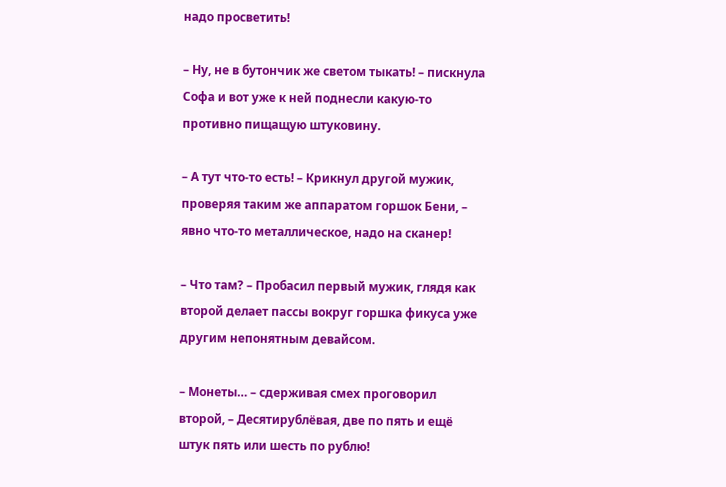надо просветить!

– Ну, не в бутончик же светом тыкать! – пискнула Софа и вот уже к ней поднесли какую-то противно пищащую штуковину.

– А тут что-то есть! – Крикнул другой мужик, проверяя таким же аппаратом горшок Бени, – явно что-то металлическое, надо на сканер!

– Что там? – Пробасил первый мужик, глядя как второй делает пассы вокруг горшка фикуса уже другим непонятным девайсом.

– Монеты… – сдерживая смех проговорил второй, – Десятирублёвая, две по пять и ещё штук пять или шесть по рублю!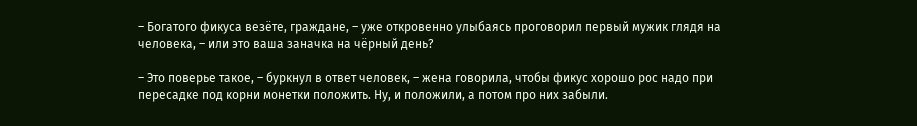– Богатого фикуса везёте, граждане, – уже откровенно улыбаясь проговорил первый мужик глядя на человека, – или это ваша заначка на чёрный день?

– Это поверье такое, – буркнул в ответ человек, – жена говорила, чтобы фикус хорошо рос надо при пересадке под корни монетки положить. Ну, и положили, а потом про них забыли.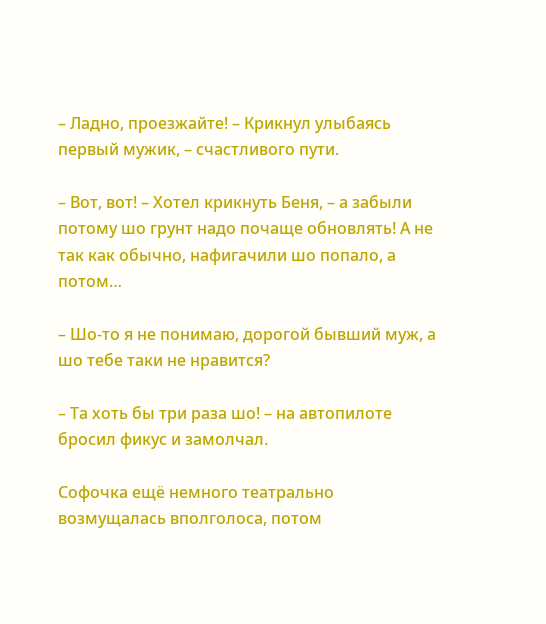– Ладно, проезжайте! – Крикнул улыбаясь первый мужик, – счастливого пути.

– Вот, вот! – Хотел крикнуть Беня, – а забыли потому шо грунт надо почаще обновлять! А не так как обычно, нафигачили шо попало, а потом…

– Шо-то я не понимаю, дорогой бывший муж, а шо тебе таки не нравится?

– Та хоть бы три раза шо! – на автопилоте бросил фикус и замолчал.

Софочка ещё немного театрально возмущалась вполголоса, потом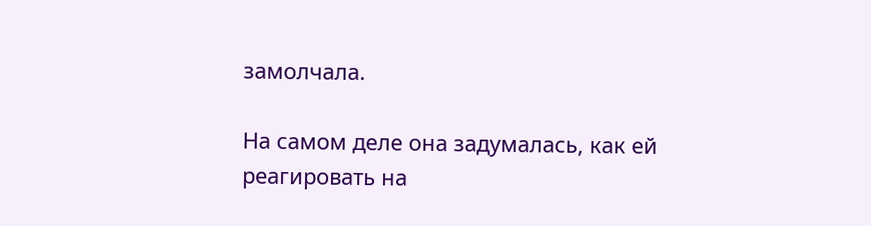замолчала.

На самом деле она задумалась, как ей реагировать на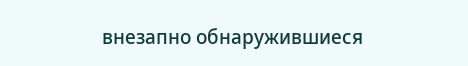внезапно обнаружившиеся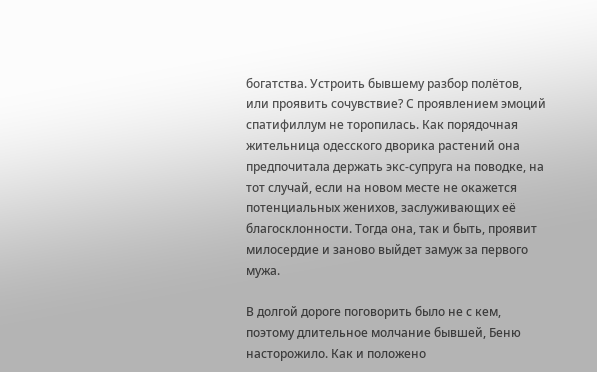богатства. Устроить бывшему разбор полётов, или проявить сочувствие? С проявлением эмоций спатифиллум не торопилась. Как порядочная жительница одесского дворика растений она предпочитала держать экс-супруга на поводке, на тот случай, если на новом месте не окажется потенциальных женихов, заслуживающих её благосклонности. Тогда она, так и быть, проявит милосердие и заново выйдет замуж за первого мужа.

В долгой дороге поговорить было не с кем, поэтому длительное молчание бывшей, Беню насторожило. Как и положено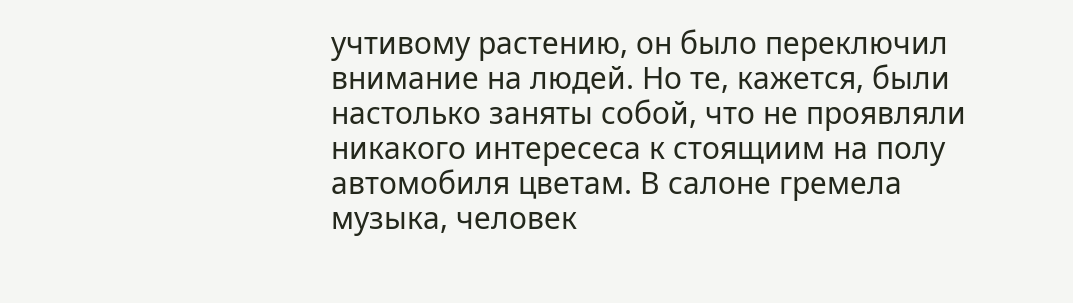учтивому растению, он было переключил внимание на людей. Но те, кажется, были настолько заняты собой, что не проявляли никакого интересеса к стоящиим на полу автомобиля цветам. В салоне гремела музыка, человек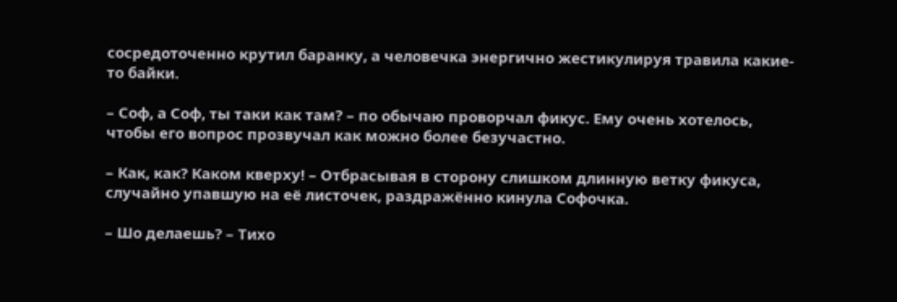сосредоточенно крутил баранку, а человечка энергично жестикулируя травила какие-то байки.

– Соф, а Соф, ты таки как там? – по обычаю проворчал фикус. Ему очень хотелось, чтобы его вопрос прозвучал как можно более безучастно.

– Как, как? Каком кверху! – Отбрасывая в сторону слишком длинную ветку фикуса, случайно упавшую на её листочек, раздражённо кинула Софочка.

– Шо делаешь? – Тихо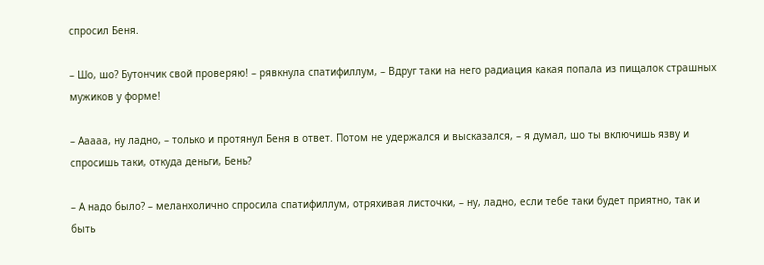спросил Беня.

– Шо, шо? Бутончик свой проверяю! – рявкнула спатифиллум, – Вдруг таки на него радиация какая попала из пищалок страшных мужиков у форме!

– Ааааа, ну ладно, – только и протянул Беня в ответ. Потом не удержался и высказался, – я думал, шо ты включишь язву и спросишь таки, откуда деньги, Бень?

– А надо было? – меланхолично спросила спатифиллум, отряхивая листочки, – ну, ладно, если тебе таки будет приятно, так и быть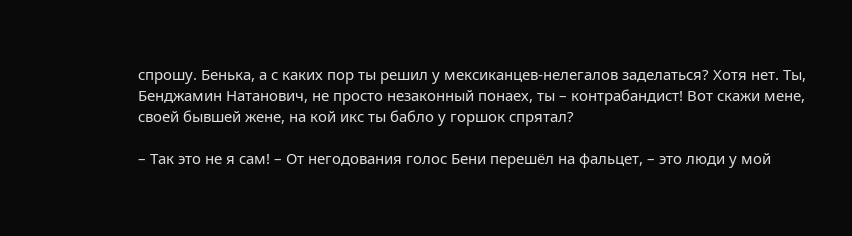спрошу. Бенька, а с каких пор ты решил у мексиканцев-нелегалов заделаться? Хотя нет. Ты, Бенджамин Натанович, не просто незаконный понаех, ты – контрабандист! Вот скажи мене, своей бывшей жене, на кой икс ты бабло у горшок спрятал?

– Так это не я сам! – От негодования голос Бени перешёл на фальцет, – это люди у мой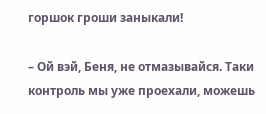горшок гроши заныкали!

– Ой вэй, Беня, не отмазывайся. Таки контроль мы уже проехали, можешь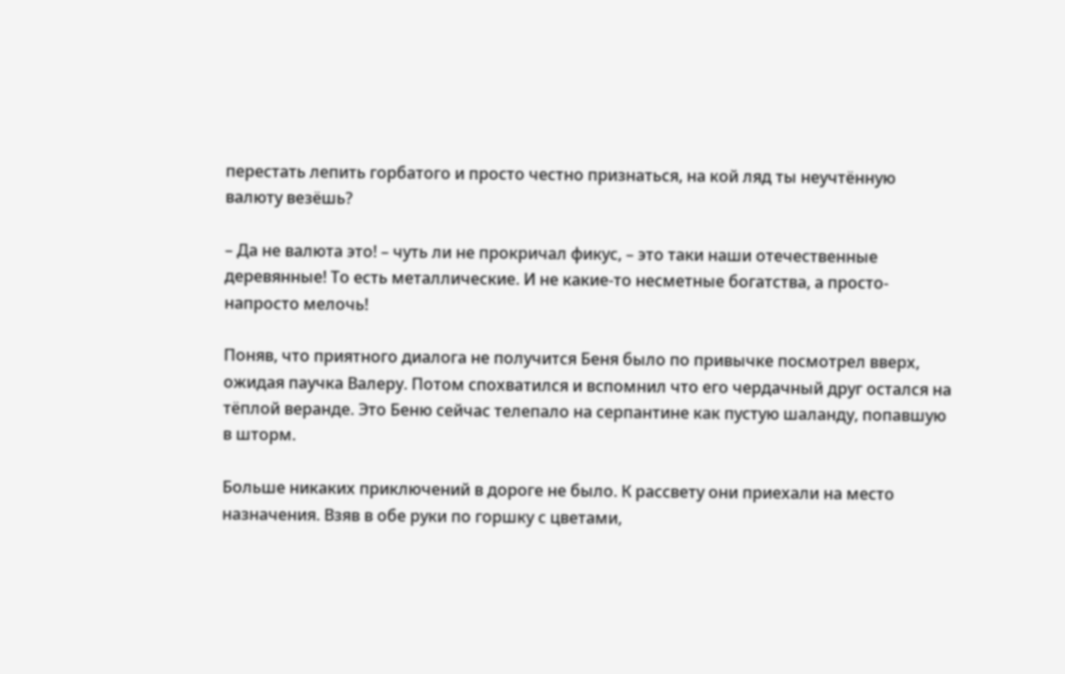перестать лепить горбатого и просто честно признаться, на кой ляд ты неучтённую валюту везёшь?

– Да не валюта это! – чуть ли не прокричал фикус, – это таки наши отечественные деревянные! То есть металлические. И не какие-то несметные богатства, а просто-напросто мелочь!

Поняв, что приятного диалога не получится Беня было по привычке посмотрел вверх, ожидая паучка Валеру. Потом спохватился и вспомнил что его чердачный друг остался на тёплой веранде. Это Беню сейчас телепало на серпантине как пустую шаланду, попавшую в шторм.

Больше никаких приключений в дороге не было. К рассвету они приехали на место назначения. Взяв в обе руки по горшку с цветами,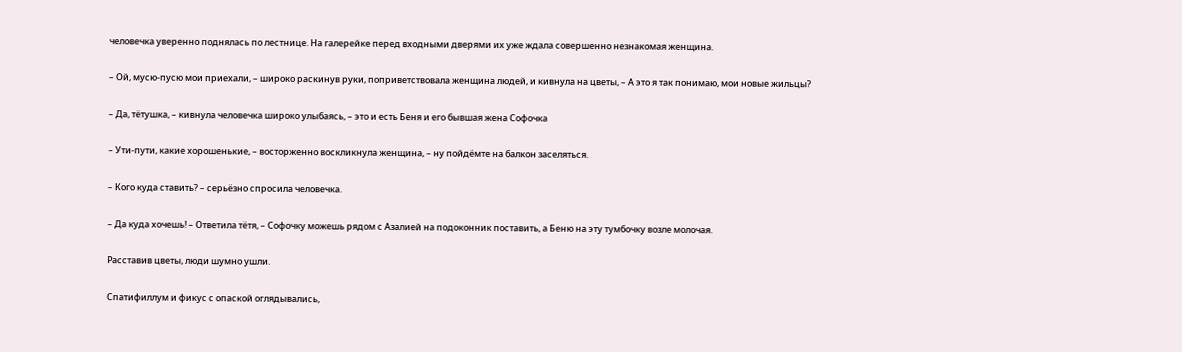человечка уверенно поднялась по лестнице. На галерейке перед входными дверями их уже ждала совершенно незнакомая женщина.

– Ой, мусю-пусю мои приехали, – широко раскинув руки, поприветствовала женщина людей, и кивнула на цветы, – А это я так понимаю, мои новые жильцы?

– Да, тётушка, – кивнула человечка широко улыбаясь, – это и есть Беня и его бывшая жена Софочка

– Ути-пути, какие хорошенькие, – восторженно воскликнула женщина, – ну пойдёмте на балкон заселяться.

– Кого куда ставить? – серьёзно спросила человечка.

– Да куда хочешь! – Ответила тётя, – Софочку можешь рядом с Азалией на подоконник поставить, а Беню на эту тумбочку возле молочая.

Расставив цветы, люди шумно ушли.

Спатифиллум и фикус с опаской оглядывались,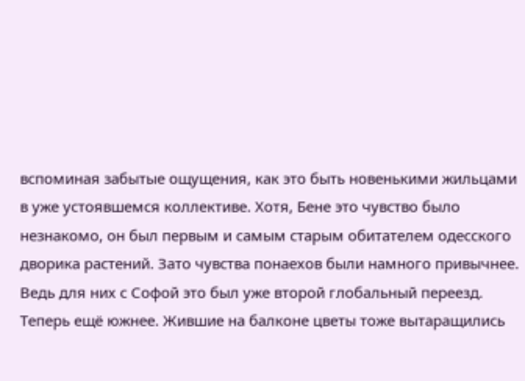вспоминая забытые ощущения, как это быть новенькими жильцами в уже устоявшемся коллективе. Хотя, Бене это чувство было незнакомо, он был первым и самым старым обитателем одесского дворика растений. Зато чувства понаехов были намного привычнее. Ведь для них с Софой это был уже второй глобальный переезд. Теперь ещё южнее. Жившие на балконе цветы тоже вытаращились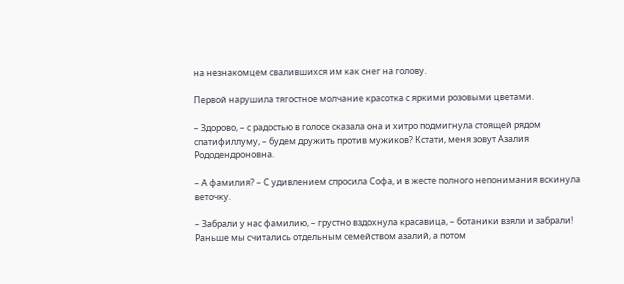на незнакомцем свалившихся им как снег на голову.

Первой нарушила тягостное молчание красотка с яркими розовыми цветами.

– Здорово, – с радостью в голосе сказала она и хитро подмигнула стоящей рядом спатифиллуму, – будем дружить против мужиков? Кстати, меня зовут Азалия Рододендроновна.

– А фамилия? – С удивлением спросила Софа, и в жесте полного непонимания вскинула веточку.

– Забрали у нас фамилию, – грустно вздохнула красавица, – ботаники взяли и забрали! Раньше мы считались отдельным семейством азалий, а потом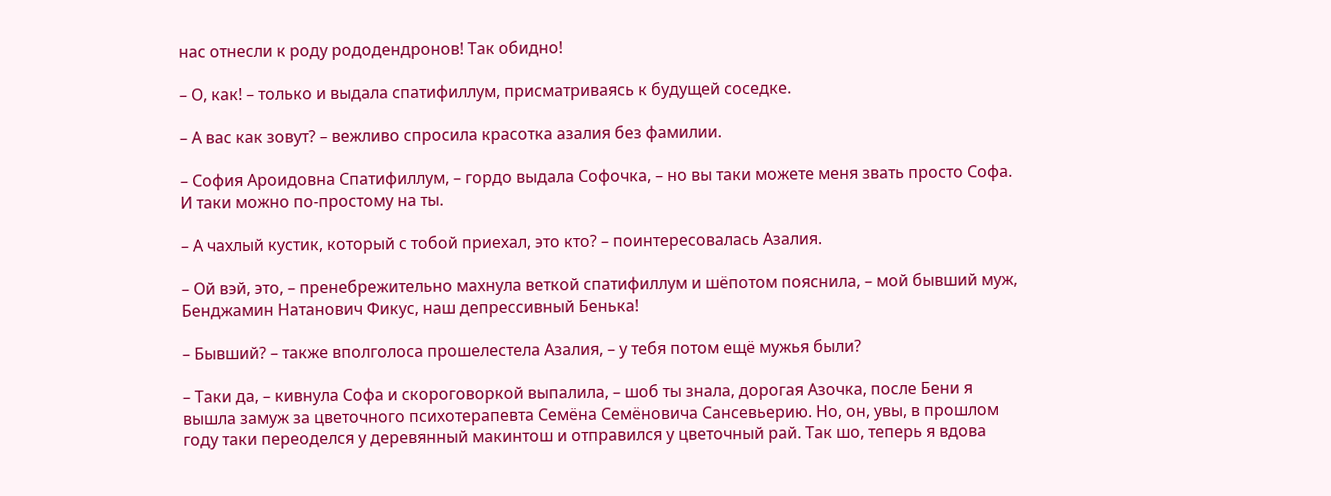нас отнесли к роду рододендронов! Так обидно!

– О, как! – только и выдала спатифиллум, присматриваясь к будущей соседке.

– А вас как зовут? – вежливо спросила красотка азалия без фамилии.

– София Ароидовна Спатифиллум, – гордо выдала Софочка, – но вы таки можете меня звать просто Софа. И таки можно по-простому на ты.

– А чахлый кустик, который с тобой приехал, это кто? – поинтересовалась Азалия.

– Ой вэй, это, – пренебрежительно махнула веткой спатифиллум и шёпотом пояснила, – мой бывший муж, Бенджамин Натанович Фикус, наш депрессивный Бенька!

– Бывший? – также вполголоса прошелестела Азалия, – у тебя потом ещё мужья были?

– Таки да, – кивнула Софа и скороговоркой выпалила, – шоб ты знала, дорогая Азочка, после Бени я вышла замуж за цветочного психотерапевта Семёна Семёновича Сансевьерию. Но, он, увы, в прошлом году таки переоделся у деревянный макинтош и отправился у цветочный рай. Так шо, теперь я вдова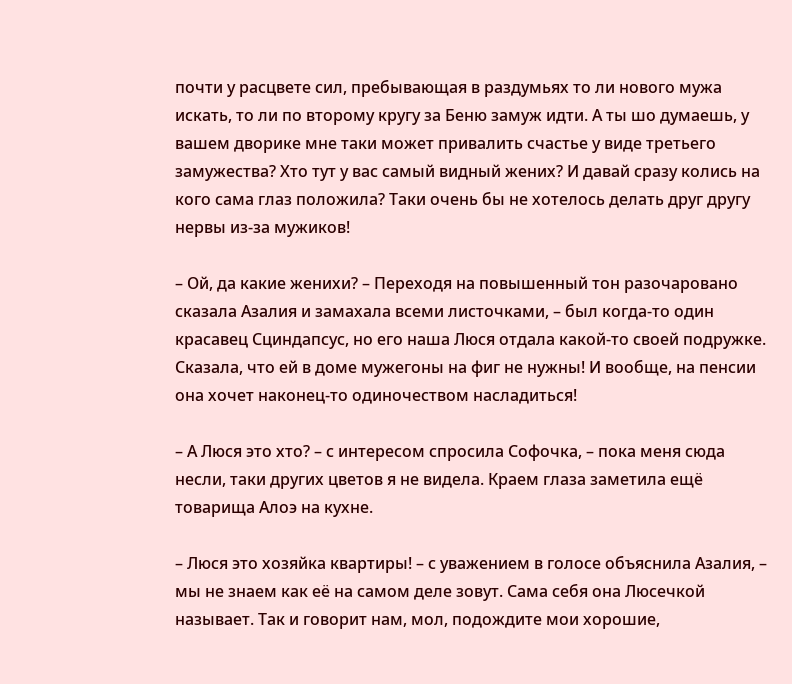почти у расцвете сил, пребывающая в раздумьях то ли нового мужа искать, то ли по второму кругу за Беню замуж идти. А ты шо думаешь, у вашем дворике мне таки может привалить счастье у виде третьего замужества? Хто тут у вас самый видный жених? И давай сразу колись на кого сама глаз положила? Таки очень бы не хотелось делать друг другу нервы из-за мужиков!

– Ой, да какие женихи? – Переходя на повышенный тон разочаровано сказала Азалия и замахала всеми листочками, – был когда-то один красавец Сциндапсус, но его наша Люся отдала какой-то своей подружке. Сказала, что ей в доме мужегоны на фиг не нужны! И вообще, на пенсии она хочет наконец-то одиночеством насладиться!

– А Люся это хто? – с интересом спросила Софочка, – пока меня сюда несли, таки других цветов я не видела. Краем глаза заметила ещё товарища Алоэ на кухне.

– Люся это хозяйка квартиры! – с уважением в голосе объяснила Азалия, – мы не знаем как её на самом деле зовут. Сама себя она Люсечкой называет. Так и говорит нам, мол, подождите мои хорошие,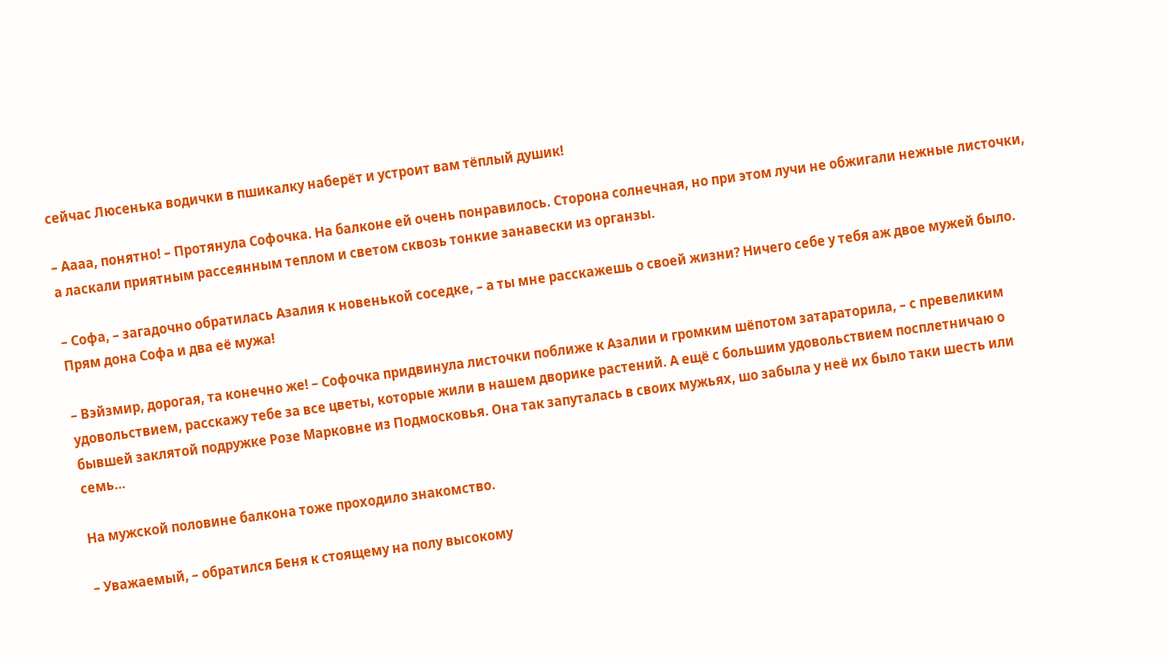сейчас Люсенька водички в пшикалку наберёт и устроит вам тёплый душик!

– Аааа, понятно! – Протянула Софочка. На балконе ей очень понравилось. Сторона солнечная, но при этом лучи не обжигали нежные листочки, а ласкали приятным рассеянным теплом и светом сквозь тонкие занавески из органзы.

– Софа, – загадочно обратилась Азалия к новенькой соседке, – а ты мне расскажешь о своей жизни? Ничего себе у тебя аж двое мужей было. Прям дона Софа и два её мужа!

– Вэйзмир, дорогая, та конечно же! – Софочка придвинула листочки поближе к Азалии и громким шёпотом затараторила, – с превеликим удовольствием, расскажу тебе за все цветы, которые жили в нашем дворике растений. А ещё с большим удовольствием посплетничаю о бывшей заклятой подружке Розе Марковне из Подмосковья. Она так запуталась в своих мужьях, шо забыла у неё их было таки шесть или семь…

На мужской половине балкона тоже проходило знакомство.

– Уважаемый, – обратился Беня к стоящему на полу высокому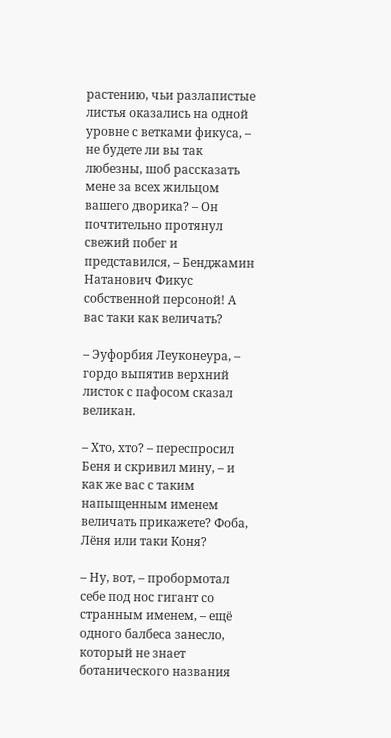растению, чьи разлапистые листья оказались на одной уровне с ветками фикуса, – не будете ли вы так любезны, шоб рассказать мене за всех жильцом вашего дворика? – Он почтительно протянул свежий побег и представился, – Бенджамин Натанович Фикус собственной персоной! А вас таки как величать?

– Эуфорбия Леуконеура, – гордо выпятив верхний листок с пафосом сказал великан.

– Хто, хто? – переспросил Беня и скривил мину, – и как же вас с таким напыщенным именем величать прикажете? Фоба, Лёня или таки Коня?

– Ну, вот, – пробормотал себе под нос гигант со странным именем, – ещё одного балбеса занесло, который не знает ботанического названия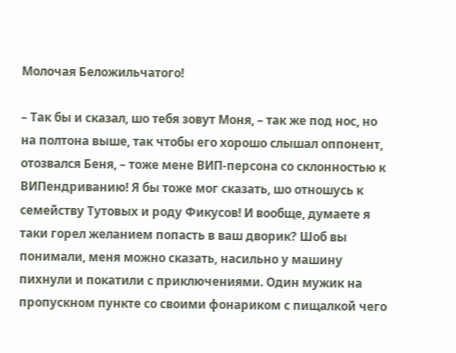Молочая Беложильчатого!

– Так бы и сказал, шо тебя зовут Моня, – так же под нос, но на полтона выше, так чтобы его хорошо слышал оппонент, отозвался Беня, – тоже мене ВИП-персона со склонностью к ВИПендриванию! Я бы тоже мог сказать, шо отношусь к семейству Тутовых и роду Фикусов! И вообще, думаете я таки горел желанием попасть в ваш дворик? Шоб вы понимали, меня можно сказать, насильно у машину пихнули и покатили с приключениями. Один мужик на пропускном пункте со своими фонариком с пищалкой чего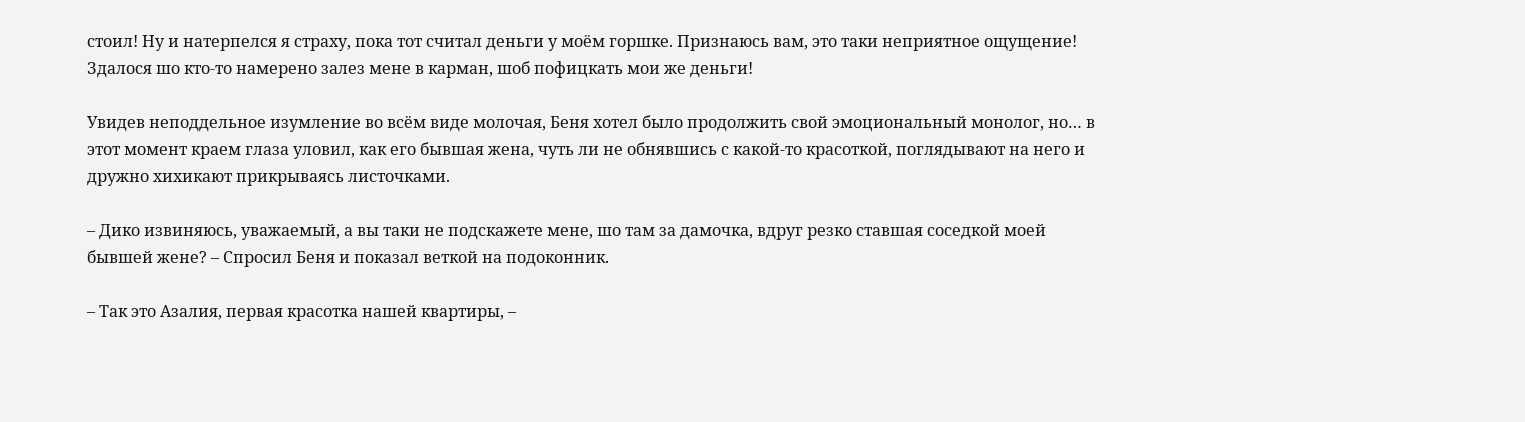стоил! Ну и натерпелся я страху, пока тот считал деньги у моём горшке. Признаюсь вам, это таки неприятное ощущение! Здалося шо кто-то намерено залез мене в карман, шоб пофицкать мои же деньги!

Увидев неподдельное изумление во всём виде молочая, Беня хотел было продолжить свой эмоциональный монолог, но… в этот момент краем глаза уловил, как его бывшая жена, чуть ли не обнявшись с какой-то красоткой, поглядывают на него и дружно хихикают прикрываясь листочками.

– Дико извиняюсь, уважаемый, а вы таки не подскажете мене, шо там за дамочка, вдруг резко ставшая соседкой моей бывшей жене? – Спросил Беня и показал веткой на подоконник.

– Так это Азалия, первая красотка нашей квартиры, –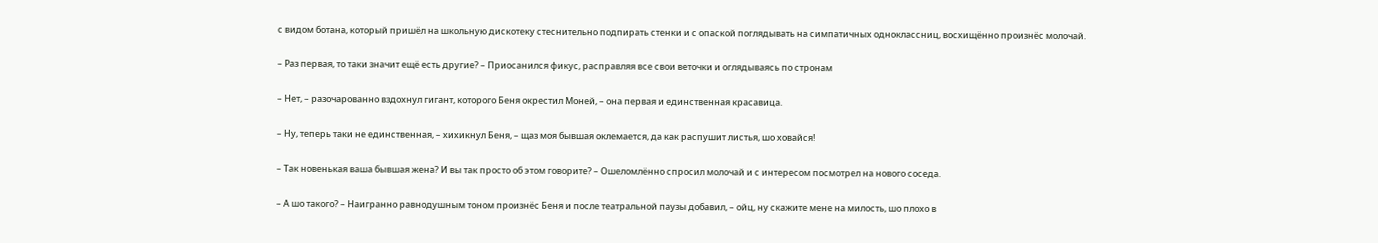с видом ботана, который пришёл на школьную дискотеку стеснительно подпирать стенки и с опаской поглядывать на симпатичных одноклассниц, восхищённо произнёс молочай.

– Раз первая, то таки значит ещё есть другие? – Приосанился фикус, расправляя все свои веточки и оглядываясь по стронам

– Нет, – разочарованно вздохнул гигант, которого Беня окрестил Моней, – она первая и единственная красавица.

– Ну, теперь таки не единственная, – хихикнул Беня, – щаз моя бывшая оклемается, да как распушит листья, шо ховайся!

– Так новенькая ваша бывшая жена? И вы так просто об этом говорите? – Ошеломлённо спросил молочай и с интересом посмотрел на нового соседа.

– А шо такого? – Наигранно равнодушным тоном произнёс Беня и после театральной паузы добавил, – ойц, ну скажите мене на милость, шо плохо в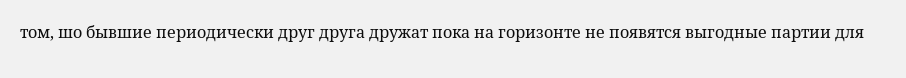том, шо бывшие периодически друг друга дружат пока на горизонте не появятся выгодные партии для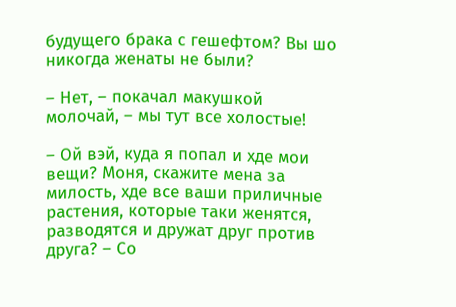будущего брака с гешефтом? Вы шо никогда женаты не были?

– Нет, – покачал макушкой молочай, – мы тут все холостые!

– Ой вэй, куда я попал и хде мои вещи? Моня, скажите мена за милость, хде все ваши приличные растения, которые таки женятся, разводятся и дружат друг против друга? – Со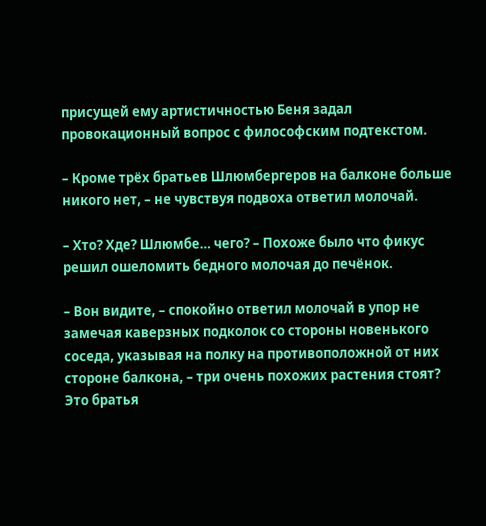присущей ему артистичностью Беня задал провокационный вопрос с философским подтекстом.

– Кроме трёх братьев Шлюмбергеров на балконе больше никого нет, – не чувствуя подвоха ответил молочай.

– Хто? Хде? Шлюмбе… чего? – Похоже было что фикус решил ошеломить бедного молочая до печёнок.

– Вон видите, – спокойно ответил молочай в упор не замечая каверзных подколок со стороны новенького соседа, указывая на полку на противоположной от них стороне балкона, – три очень похожих растения стоят? Это братья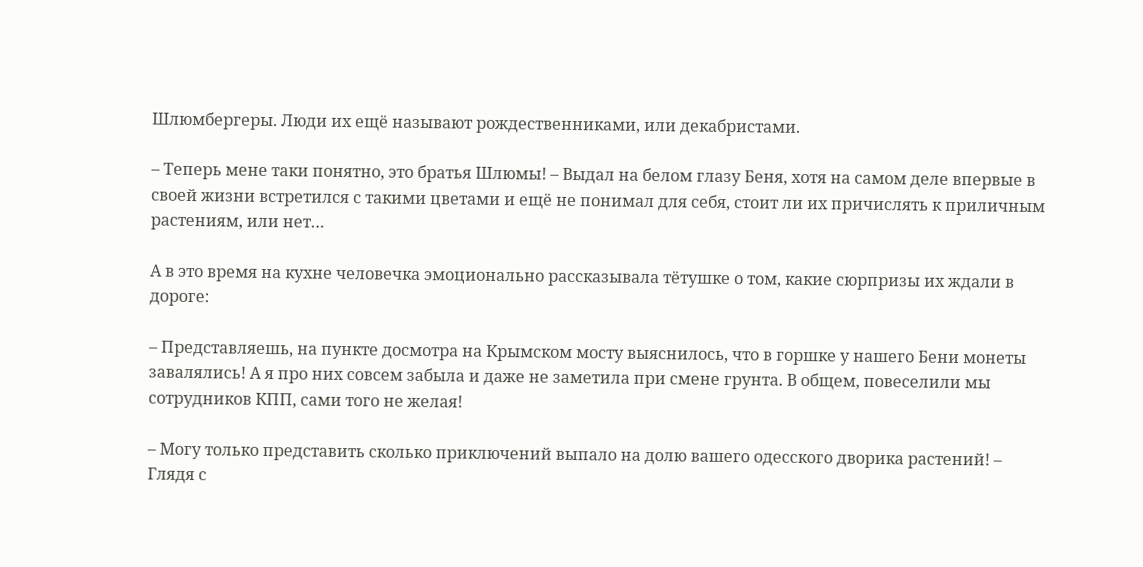Шлюмбергеры. Люди их ещё называют рождественниками, или декабристами.

– Теперь мене таки понятно, это братья Шлюмы! – Выдал на белом глазу Беня, хотя на самом деле впервые в своей жизни встретился с такими цветами и ещё не понимал для себя, стоит ли их причислять к приличным растениям, или нет…

А в это время на кухне человечка эмоционально рассказывала тётушке о том, какие сюрпризы их ждали в дороге:

– Представляешь, на пункте досмотра на Крымском мосту выяснилось, что в горшке у нашего Бени монеты завалялись! А я про них совсем забыла и даже не заметила при смене грунта. В общем, повеселили мы сотрудников КПП, сами того не желая!

– Могу только представить сколько приключений выпало на долю вашего одесского дворика растений! – Глядя с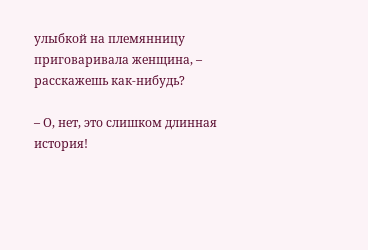улыбкой на племянницу приговаривала женщина, – расскажешь как-нибудь?

– О, нет, это слишком длинная история!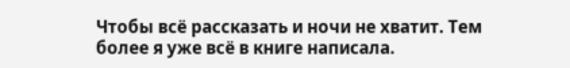Чтобы всё рассказать и ночи не хватит. Тем более я уже всё в книге написала.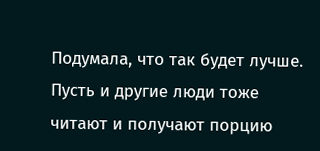Подумала, что так будет лучше. Пусть и другие люди тоже читают и получают порцию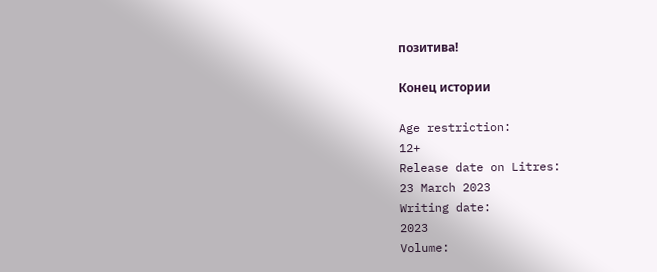позитива!

Конец истории

Age restriction:
12+
Release date on Litres:
23 March 2023
Writing date:
2023
Volume: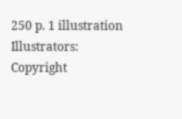250 p. 1 illustration
Illustrators:
Copyright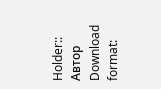Holder::
Автор
Download format: